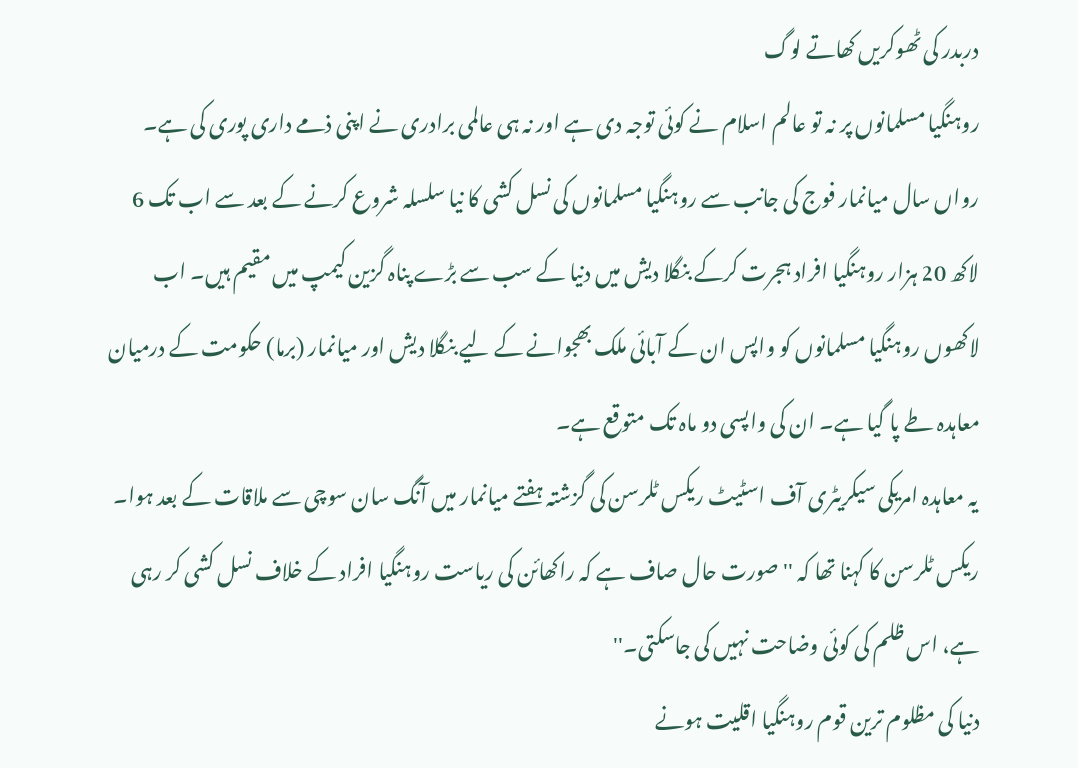دربدر کی ٹھوکریں کھاتے لوگ
روہنگیا مسلمانوں پر نہ تو عالم اسلام نے کوئی توجہ دی ہے اور نہ ہی عالمی برادری نے اپنی ذمے داری پوری کی ہے۔
رواں سال میانمار فوج کی جانب سے روہنگیا مسلمانوں کی نسل کشی کا نیا سلسلہ شروع کرنے کے بعد سے اب تک 6 لاکھ 20 ہزار روہنگیا افراد ہجرت کرکے بنگلا دیش میں دنیا کے سب سے بڑے پناہ گزین کیمپ میں مقیم ہیں۔ اب لاکھوں روہنگیا مسلمانوں کو واپس ان کے آبائی ملک بھجوانے کے لیے بنگلا دیش اور میانمار (برما) حکومت کے درمیان معاہدہ طے پا گیا ہے۔ ان کی واپسی دو ماہ تک متوقع ہے۔
یہ معاہدہ امریکی سیکریٹری آف اسٹیٹ ریکس ٹلرسن کی گزشتہ ہفتے میانمار میں آنگ سان سوچی سے ملاقات کے بعد ہوا۔ ریکس ٹلرسن کا کہنا تھا کہ ''صورت حال صاف ہے کہ راکھائن کی ریاست روہنگیا افراد کے خلاف نسل کشی کر رہی ہے، اس ظلم کی کوئی وضاحت نہیں کی جاسکتی۔''
دنیا کی مظلوم ترین قوم روہنگیا اقلیت ہونے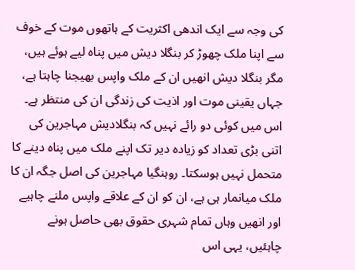کی وجہ سے ایک اندھی اکثریت کے ہاتھوں موت کے خوف سے اپنا ملک چھوڑ کر بنگلا دیش میں پناہ لیے ہوئے ہیں، مگر بنگلا دیش انھیں ان کے ملک واپس بھیجنا چاہتا ہے، جہاں یقینی موت اور اذیت کی زندگی ان کی منتظر ہے۔
اس میں کوئی دو رائے نہیں کہ بنگلادیش مہاجرین کی اتنی بڑی تعداد کو زیادہ دیر تک اپنے ملک میں پناہ دینے کا متحمل نہیں ہوسکتا۔ روہنگیا مہاجرین کی اصل جگہ ان کا ملک میانمار ہی ہے، ان کو ان کے علاقے واپس ملنے چاہیے اور انھیں وہاں تمام شہری حقوق بھی حاصل ہونے چاہئیں، یہی اس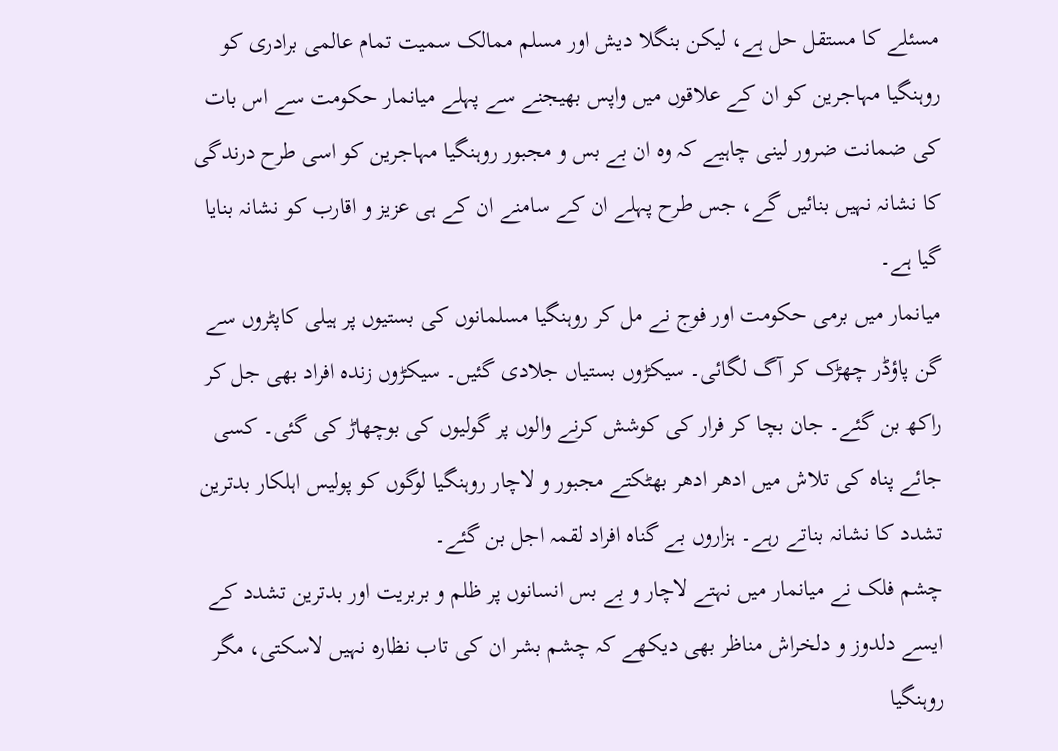مسئلے کا مستقل حل ہے، لیکن بنگلا دیش اور مسلم ممالک سمیت تمام عالمی برادری کو روہنگیا مہاجرین کو ان کے علاقوں میں واپس بھیجنے سے پہلے میانمار حکومت سے اس بات کی ضمانت ضرور لینی چاہیے کہ وہ ان بے بس و مجبور روہنگیا مہاجرین کو اسی طرح درندگی کا نشانہ نہیں بنائیں گے، جس طرح پہلے ان کے سامنے ان کے ہی عزیز و اقارب کو نشانہ بنایا گیا ہے۔
میانمار میں برمی حکومت اور فوج نے مل کر روہنگیا مسلمانوں کی بستیوں پر ہیلی کاپٹروں سے گن پاؤڈر چھڑک کر آگ لگائی۔ سیکڑوں بستیاں جلادی گئیں۔ سیکڑوں زندہ افراد بھی جل کر راکھ بن گئے۔ جان بچا کر فرار کی کوشش کرنے والوں پر گولیوں کی بوچھاڑ کی گئی۔ کسی جائے پناہ کی تلاش میں ادھر ادھر بھٹکتے مجبور و لاچار روہنگیا لوگوں کو پولیس اہلکار بدترین تشدد کا نشانہ بناتے رہے۔ ہزاروں بے گناہ افراد لقمہ اجل بن گئے۔
چشم فلک نے میانمار میں نہتے لاچار و بے بس انسانوں پر ظلم و بربریت اور بدترین تشدد کے ایسے دلدوز و دلخراش مناظر بھی دیکھے کہ چشم بشر ان کی تاب نظارہ نہیں لاسکتی، مگر روہنگیا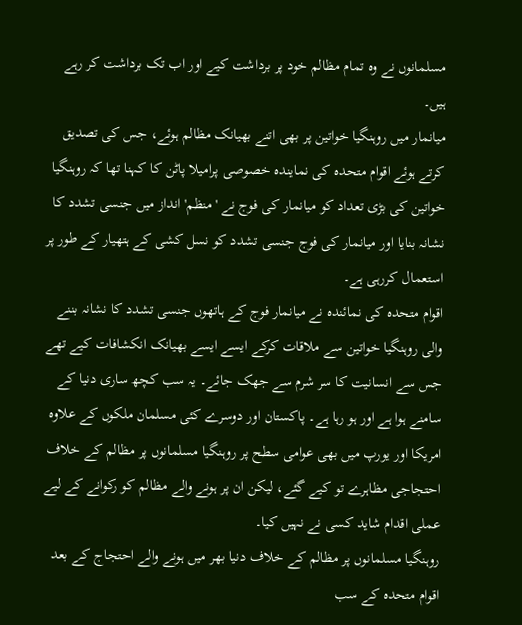مسلمانوں نے وہ تمام مظالم خود پر برداشت کیے اور اب تک برداشت کر رہے ہیں۔
میانمار میں روہنگیا خواتین پر بھی اتنے بھیانک مظالم ہوئے، جس کی تصدیق کرتے ہوئے اقوام متحدہ کی نمایندہ خصوصی پرامیلا پاٹن کا کہنا تھا کہ روہنگیا خواتین کی بڑی تعداد کو میانمار کی فوج نے 'منظم' انداز میں جنسی تشدد کا نشانہ بنایا اور میانمار کی فوج جنسی تشدد کو نسل کشی کے ہتھیار کے طور پر استعمال کررہی ہے۔
اقوام متحدہ کی نمائندہ نے میانمار فوج کے ہاتھوں جنسی تشدد کا نشانہ بننے والی روہنگیا خواتین سے ملاقات کرکے ایسے ایسے بھیانک انکشافات کیے تھے جس سے انسانیت کا سر شرم سے جھک جائے۔ یہ سب کچھ ساری دنیا کے سامنے ہوا ہے اور ہو رہا ہے۔ پاکستان اور دوسرے کئی مسلمان ملکوں کے علاوہ امریکا اور یورپ میں بھی عوامی سطح پر روہنگیا مسلمانوں پر مظالم کے خلاف احتجاجی مظاہرے تو کیے گئے، لیکن ان پر ہونے والے مظالم کو رکوانے کے لیے عملی اقدام شاید کسی نے نہیں کیا۔
روہنگیا مسلمانوں پر مظالم کے خلاف دنیا بھر میں ہونے والے احتجاج کے بعد اقوام متحدہ کے سب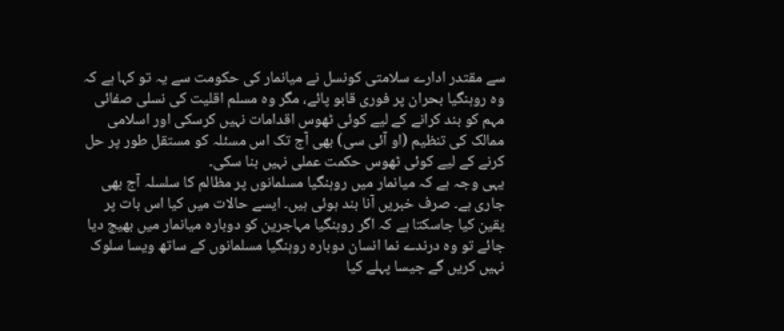سے مقتدر ادارے سلامتی کونسل نے میانمار کی حکومت سے یہ تو کہا ہے کہ وہ روہنگیا بحران پر فوری قابو پائے، مگر وہ مسلم اقلیت کی نسلی صفائی مہم کو بند کرانے کے لیے کوئی ٹھوس اقدامات نہیں کرسکی اور اسلامی ممالک کی تنظیم (او آئی سی) بھی آج تک اس مسئلہ کو مستقل طور پر حل کرنے کے لیے کوئی ٹھوس حکمت عملی نہیں بنا سکی۔
یہی وجہ ہے کہ میانمار میں روہنگیا مسلمانوں پر مظالم کا سلسلہ آج بھی جاری ہے۔ صرف خبریں آنا بند ہوئی ہیں۔ ایسے حالات میں کیا اس بات پر یقین کیا جاسکتا ہے کہ اگر روہنگیا مہاجرین کو دوبارہ میانمار میں بھیج دیا جائے تو وہ درندے نما انسان دوبارہ روہنگیا مسلمانوں کے ساتھ ویسا سلوک نہیں کریں گے جیسا پہلے کیا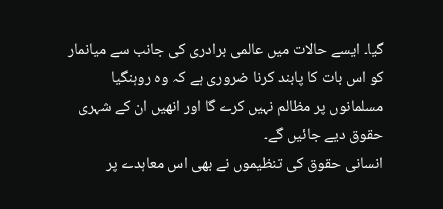گیا۔ ایسے حالات میں عالمی برادری کی جانب سے میانمار کو اس بات کا پابند کرنا ضروری ہے کہ وہ روہنگیا مسلمانوں پر مظالم نہیں کرے گا اور انھیں ان کے شہری حقوق دیے جائیں گے۔
انسانی حقوق کی تنظیموں نے بھی اس معاہدے پر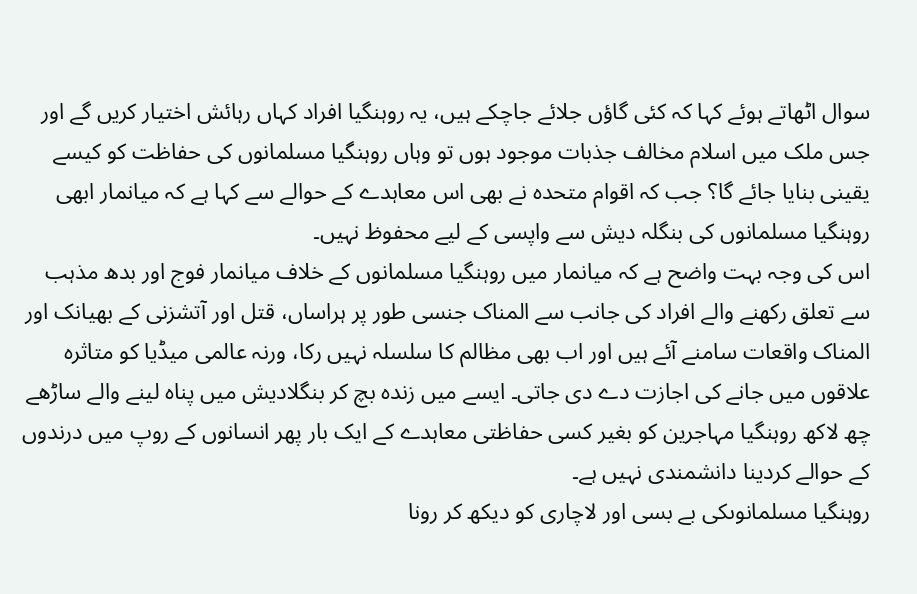سوال اٹھاتے ہوئے کہا کہ کئی گاؤں جلائے جاچکے ہیں، یہ روہنگیا افراد کہاں رہائش اختیار کریں گے اور جس ملک میں اسلام مخالف جذبات موجود ہوں تو وہاں روہنگیا مسلمانوں کی حفاظت کو کیسے یقینی بنایا جائے گا؟ جب کہ اقوام متحدہ نے بھی اس معاہدے کے حوالے سے کہا ہے کہ میانمار ابھی روہنگیا مسلمانوں کی بنگلہ دیش سے واپسی کے لیے محفوظ نہیں۔
اس کی وجہ بہت واضح ہے کہ میانمار میں روہنگیا مسلمانوں کے خلاف میانمار فوج اور بدھ مذہب سے تعلق رکھنے والے افراد کی جانب سے المناک جنسی طور پر ہراساں، قتل اور آتشزنی کے بھیانک اور المناک واقعات سامنے آئے ہیں اور اب بھی مظالم کا سلسلہ نہیں رکا، ورنہ عالمی میڈیا کو متاثرہ علاقوں میں جانے کی اجازت دے دی جاتی۔ ایسے میں زندہ بچ کر بنگلادیش میں پناہ لینے والے ساڑھے چھ لاکھ روہنگیا مہاجرین کو بغیر کسی حفاظتی معاہدے کے ایک بار پھر انسانوں کے روپ میں درندوں کے حوالے کردینا دانشمندی نہیں ہے۔
روہنگیا مسلمانوںکی بے بسی اور لاچاری کو دیکھ کر رونا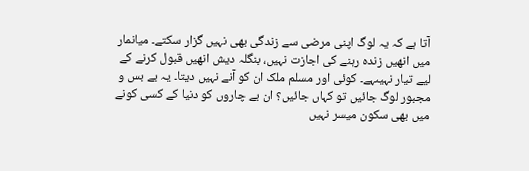آتا ہے کہ یہ لوگ اپنی مرضی سے زندگی بھی نہیں گزار سکتے۔ میانمار میں انھیں زندہ رہنے کی اجازت نہیں، بنگلہ دیش انھیں قبول کرنے کے لیے تیار نہیںہے۔ کوئی اور مسلم ملک ان کو آنے نہیں دیتا۔ یہ بے بس و مجبور لوگ جائیں تو کہاں جائیں؟ ان بے چاروں کو دنیا کے کسی کونے میں بھی سکون میسر نہیں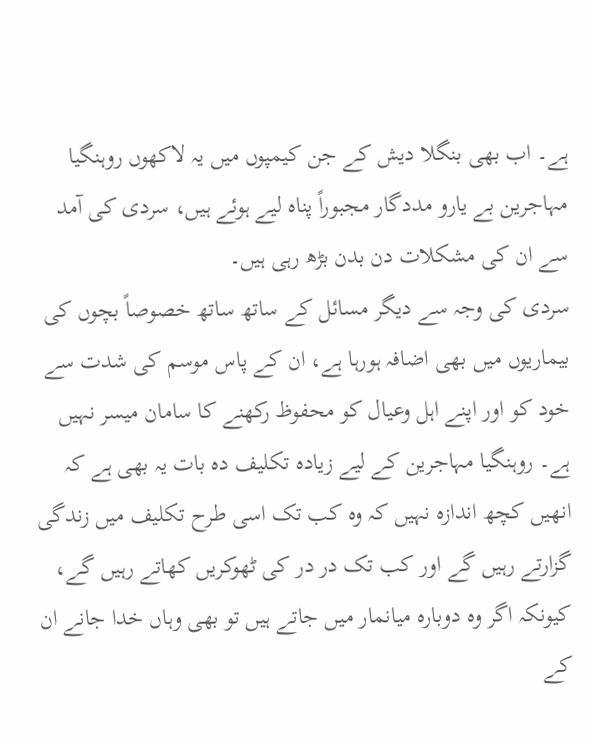ہے۔ اب بھی بنگلا دیش کے جن کیمپوں میں یہ لاکھوں روہنگیا مہاجرین بے یارو مددگار مجبوراً پناہ لیے ہوئے ہیں، سردی کی آمد سے ان کی مشکلات دن بدن بڑھ رہی ہیں۔
سردی کی وجہ سے دیگر مسائل کے ساتھ ساتھ خصوصاً بچوں کی بیماریوں میں بھی اضافہ ہورہا ہے، ان کے پاس موسم کی شدت سے خود کو اور اپنے اہل وعیال کو محفوظ رکھنے کا سامان میسر نہیں ہے۔ روہنگیا مہاجرین کے لیے زیادہ تکلیف دہ بات یہ بھی ہے کہ انھیں کچھ اندازہ نہیں کہ وہ کب تک اسی طرح تکلیف میں زندگی گزارتے رہیں گے اور کب تک در در کی ٹھوکریں کھاتے رہیں گے، کیونکہ اگر وہ دوبارہ میانمار میں جاتے ہیں تو بھی وہاں خدا جانے ان کے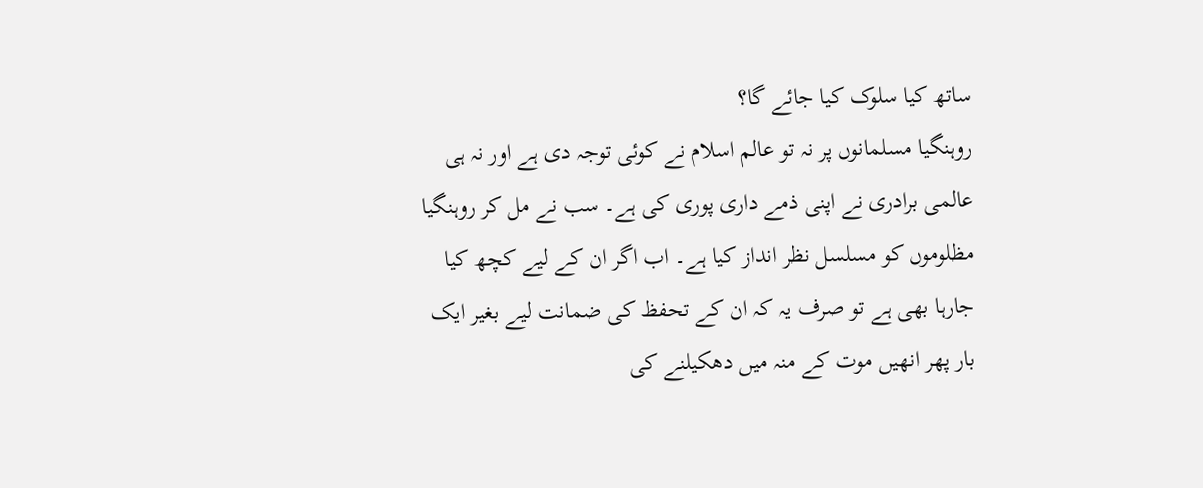ساتھ کیا سلوک کیا جائے گا؟
روہنگیا مسلمانوں پر نہ تو عالم اسلام نے کوئی توجہ دی ہے اور نہ ہی عالمی برادری نے اپنی ذمے داری پوری کی ہے۔ سب نے مل کر روہنگیا مظلوموں کو مسلسل نظر انداز کیا ہے۔ اب اگر ان کے لیے کچھ کیا جارہا بھی ہے تو صرف یہ کہ ان کے تحفظ کی ضمانت لیے بغیر ایک بار پھر انھیں موت کے منہ میں دھکیلنے کی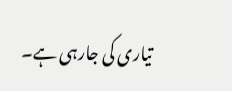تیاری کی جارہی ہے۔